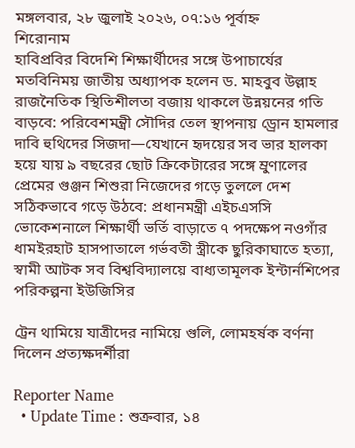মঙ্গলবার, ২৮ জুলাই ২০২৬, ০৭:১৬ পূর্বাহ্ন
শিরোনাম
হাবিপ্রবির বিদেশি শিক্ষার্থীদের সঙ্গে উপাচার্যের মতবিনিময় জাতীয় অধ্যাপক হলেন ড. মাহবুব উল্লাহ রাজনৈতিক স্থিতিশীলতা বজায় থাকলে উন্নয়নের গতি বাড়বে: পরিবেশমন্ত্রী সৌদির তেল স্থাপনায় ড্রোন হামলার দাবি হুথিদের সিজদা—যেখানে হৃদয়ের সব ভার হালকা হয়ে যায় ৯ বছরের ছোট ক্রিকেটারের সঙ্গে ম্রুণালের প্রেমের গুঞ্জন শিশুরা নিজেদের গড়ে তুললে দেশ সঠিকভাবে গড়ে উঠবে: প্রধানমন্ত্রী এইচএসসি ভোকেশনালে শিক্ষার্থী ভর্তি বাড়াতে ৭ পদক্ষেপ নওগাঁর ধামইরহাট হাসপাতালে গর্ভবতী স্ত্রীকে ছুরিকাঘাতে হত্যা, স্বামী আটক সব বিশ্ববিদ্যালয়ে বাধ্যতামূলক ইন্টার্নশিপের পরিকল্পনা ইউজিসির

ট্রেন থামিয়ে যাত্রীদের নামিয়ে গুলি, লোমহর্ষক বর্ণনা দিলেন প্রত্যক্ষদর্শীরা

Reporter Name
  • Update Time : শুক্রবার, ১৪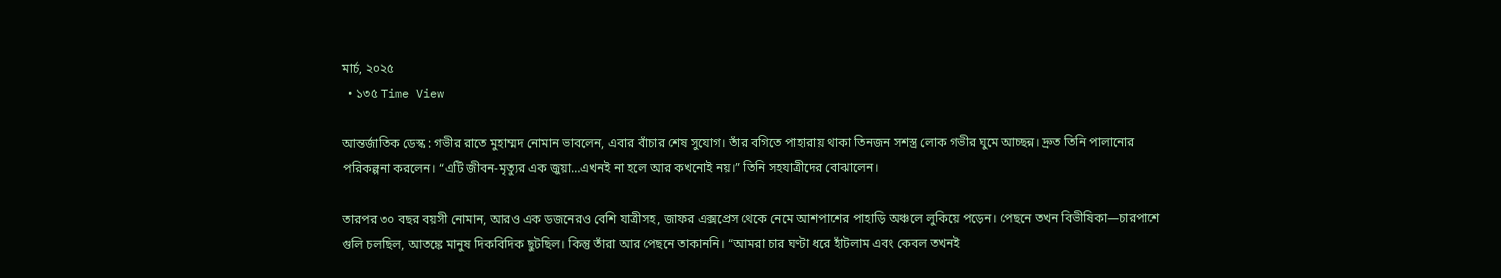মার্চ, ২০২৫
  • ১৩৫ Time View

আন্তর্জাতিক ডেস্ক : গভীর রাতে মুহাম্মদ নোমান ভাবলেন, এবার বাঁচার শেষ সুযোগ। তাঁর বগিতে পাহারায় থাকা তিনজন সশস্ত্র লোক গভীর ঘুমে আচ্ছন্ন। দ্রুত তিনি পালানোর পরিকল্পনা করলেন। “এটি জীবন-মৃত্যুর এক জুয়া…এখনই না হলে আর কখনোই নয়।” তিনি সহযাত্রীদের বোঝালেন।

তারপর ৩০ বছর বয়সী নোমান, আরও এক ডজনেরও বেশি যাত্রীসহ, জাফর এক্সপ্রেস থেকে নেমে আশপাশের পাহাড়ি অঞ্চলে লুকিয়ে পড়েন। পেছনে তখন বিভীষিকা—চারপাশে গুলি চলছিল, আতঙ্কে মানুষ দিকবিদিক ছুটছিল। কিন্তু তাঁরা আর পেছনে তাকাননি। “আমরা চার ঘণ্টা ধরে হাঁটলাম এবং কেবল তখনই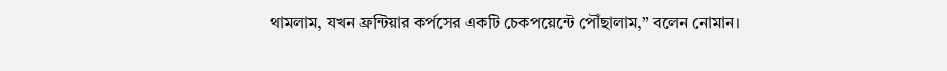থামলাম, যখন ফ্রন্টিয়ার কর্পসের একটি চেকপয়েন্টে পৌঁছালাম,” বলেন নোমান।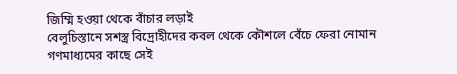জিম্মি হওয়া থেকে বাঁচার লড়াই
বেলুচিস্তানে সশস্ত্র বিদ্রোহীদের কবল থেকে কৌশলে বেঁচে ফেরা নোমান গণমাধ্যমের কাছে সেই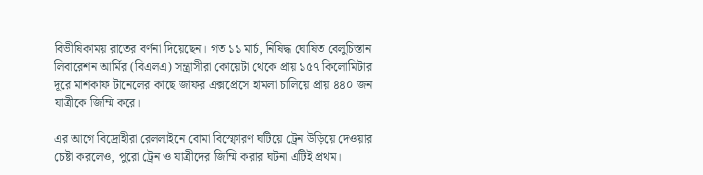বিভীষিকাময় রাতের বর্ণনা দিয়েছেন। গত ১১ মার্চ, নিষিদ্ধ ঘোষিত বেলুচিস্তান লিবারেশন আর্মির (বিএলএ) সন্ত্রাসীরা কোয়েটা থেকে প্রায় ১৫৭ কিলোমিটার দূরে মাশকাফ টানেলের কাছে জাফর এক্সপ্রেসে হামলা চালিয়ে প্রায় ৪৪০ জন যাত্রীকে জিম্মি করে।

এর আগে বিদ্রোহীরা রেললাইনে বোমা বিস্ফোরণ ঘটিয়ে ট্রেন উড়িয়ে দেওয়ার চেষ্টা করলেও, পুরো ট্রেন ও যাত্রীদের জিম্মি করার ঘটনা এটিই প্রথম।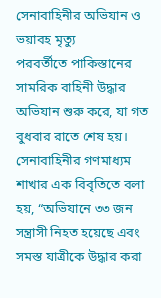সেনাবাহিনীর অভিযান ও ভয়াবহ মৃত্যু
পরবর্তীতে পাকিস্তানের সামরিক বাহিনী উদ্ধার অভিযান শুরু করে, যা গত বুধবার রাতে শেষ হয়। সেনাবাহিনীর গণমাধ্যম শাখার এক বিবৃতিতে বলা হয়, “অভিযানে ৩৩ জন সন্ত্রাসী নিহত হয়েছে এবং সমস্ত যাত্রীকে উদ্ধার করা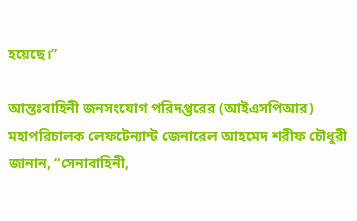হয়েছে।”

আন্তঃবাহিনী জনসংযোগ পরিদপ্তরের (আইএসপিআর) মহাপরিচালক লেফটেন্যান্ট জেনারেল আহমেদ শরীফ চৌধুরী জানান, “সেনাবাহিনী,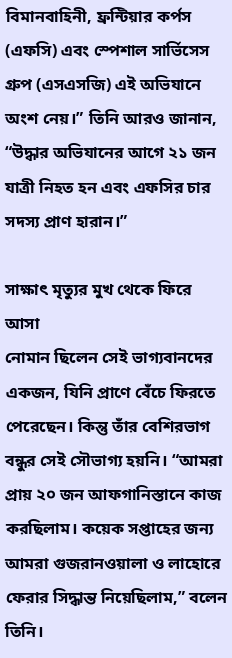বিমানবাহিনী, ফ্রন্টিয়ার কর্পস (এফসি) এবং স্পেশাল সার্ভিসেস গ্রুপ (এসএসজি) এই অভিযানে অংশ নেয়।” তিনি আরও জানান, “উদ্ধার অভিযানের আগে ২১ জন যাত্রী নিহত হন এবং এফসির চার সদস্য প্রাণ হারান।”

সাক্ষাৎ মৃত্যুর মুখ থেকে ফিরে আসা
নোমান ছিলেন সেই ভাগ্যবানদের একজন, যিনি প্রাণে বেঁচে ফিরতে পেরেছেন। কিন্তু তাঁর বেশিরভাগ বন্ধুর সেই সৌভাগ্য হয়নি। “আমরা প্রায় ২০ জন আফগানিস্তানে কাজ করছিলাম। কয়েক সপ্তাহের জন্য আমরা গুজরানওয়ালা ও লাহোরে ফেরার সিদ্ধান্ত নিয়েছিলাম,” বলেন তিনি।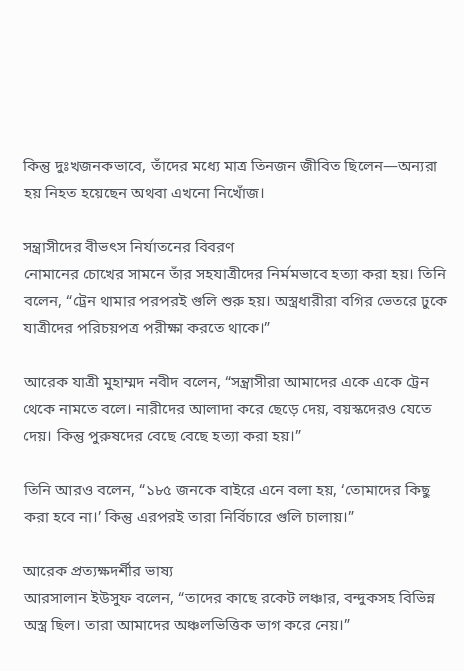কিন্তু দুঃখজনকভাবে, তাঁদের মধ্যে মাত্র তিনজন জীবিত ছিলেন—অন্যরা হয় নিহত হয়েছেন অথবা এখনো নিখোঁজ।

সন্ত্রাসীদের বীভৎস নির্যাতনের বিবরণ
নোমানের চোখের সামনে তাঁর সহযাত্রীদের নির্মমভাবে হত্যা করা হয়। তিনি বলেন, “ট্রেন থামার পরপরই গুলি শুরু হয়। অস্ত্রধারীরা বগির ভেতরে ঢুকে যাত্রীদের পরিচয়পত্র পরীক্ষা করতে থাকে।”

আরেক যাত্রী মুহাম্মদ নবীদ বলেন, “সন্ত্রাসীরা আমাদের একে একে ট্রেন থেকে নামতে বলে। নারীদের আলাদা করে ছেড়ে দেয়, বয়স্কদেরও যেতে দেয়। কিন্তু পুরুষদের বেছে বেছে হত্যা করা হয়।”

তিনি আরও বলেন, “১৮৫ জনকে বাইরে এনে বলা হয়, ‘তোমাদের কিছু করা হবে না।’ কিন্তু এরপরই তারা নির্বিচারে গুলি চালায়।”

আরেক প্রত্যক্ষদর্শীর ভাষ্য
আরসালান ইউসুফ বলেন, “তাদের কাছে রকেট লঞ্চার, বন্দুকসহ বিভিন্ন অস্ত্র ছিল। তারা আমাদের অঞ্চলভিত্তিক ভাগ করে নেয়।”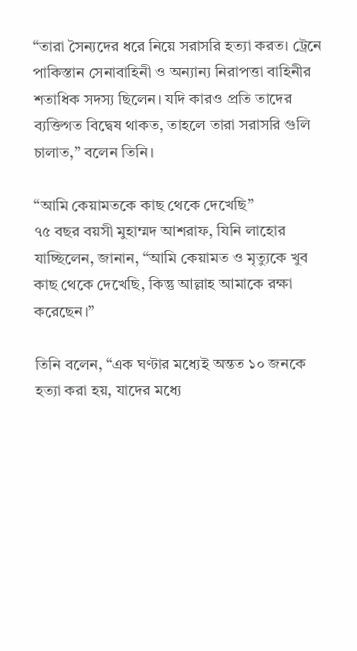“তারা সৈন্যদের ধরে নিয়ে সরাসরি হত্যা করত। ট্রেনে পাকিস্তান সেনাবাহিনী ও অন্যান্য নিরাপত্তা বাহিনীর শতাধিক সদস্য ছিলেন। যদি কারও প্রতি তাদের ব্যক্তিগত বিদ্বেষ থাকত, তাহলে তারা সরাসরি গুলি চালাত,” বলেন তিনি।

“আমি কেয়ামতকে কাছ থেকে দেখেছি”
৭৫ বছর বয়সী মুহাম্মদ আশরাফ, যিনি লাহোর যাচ্ছিলেন, জানান, “আমি কেয়ামত ও মৃত্যুকে খুব কাছ থেকে দেখেছি, কিন্তু আল্লাহ আমাকে রক্ষা করেছেন।”

তিনি বলেন, “এক ঘণ্টার মধ্যেই অন্তত ১০ জনকে হত্যা করা হয়, যাদের মধ্যে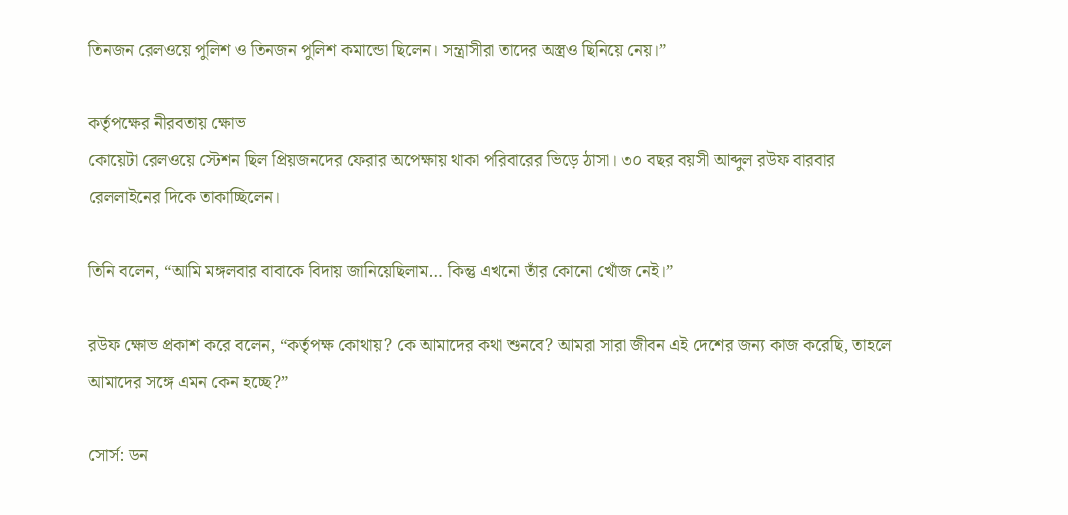তিনজন রেলওয়ে পুলিশ ও তিনজন পুলিশ কমান্ডো ছিলেন। সন্ত্রাসীরা তাদের অস্ত্রও ছিনিয়ে নেয়।”

কর্তৃপক্ষের নীরবতায় ক্ষোভ
কোয়েটা রেলওয়ে স্টেশন ছিল প্রিয়জনদের ফেরার অপেক্ষায় থাকা পরিবারের ভিড়ে ঠাসা। ৩০ বছর বয়সী আব্দুল রউফ বারবার রেললাইনের দিকে তাকাচ্ছিলেন।

তিনি বলেন, “আমি মঙ্গলবার বাবাকে বিদায় জানিয়েছিলাম… কিন্তু এখনো তাঁর কোনো খোঁজ নেই।”

রউফ ক্ষোভ প্রকাশ করে বলেন, “কর্তৃপক্ষ কোথায়? কে আমাদের কথা শুনবে? আমরা সারা জীবন এই দেশের জন্য কাজ করেছি, তাহলে আমাদের সঙ্গে এমন কেন হচ্ছে?”

সোর্স: ডন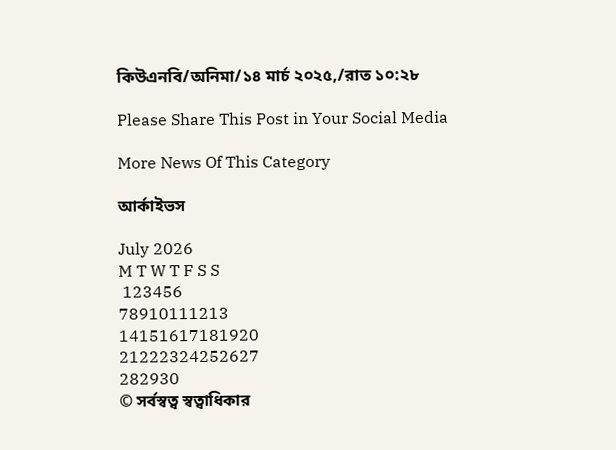কিউএনবি/অনিমা/১৪ মার্চ ২০২৫,/রাত ১০:২৮

Please Share This Post in Your Social Media

More News Of This Category

আর্কাইভস

July 2026
M T W T F S S
 123456
78910111213
14151617181920
21222324252627
282930
© সর্বস্বত্ব স্বত্বাধিকার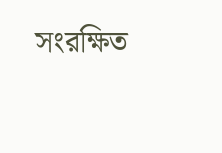সংরক্ষিত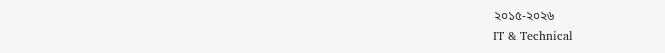২০১৫-২০২৬
IT & Technical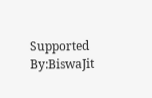Supported By:BiswaJit